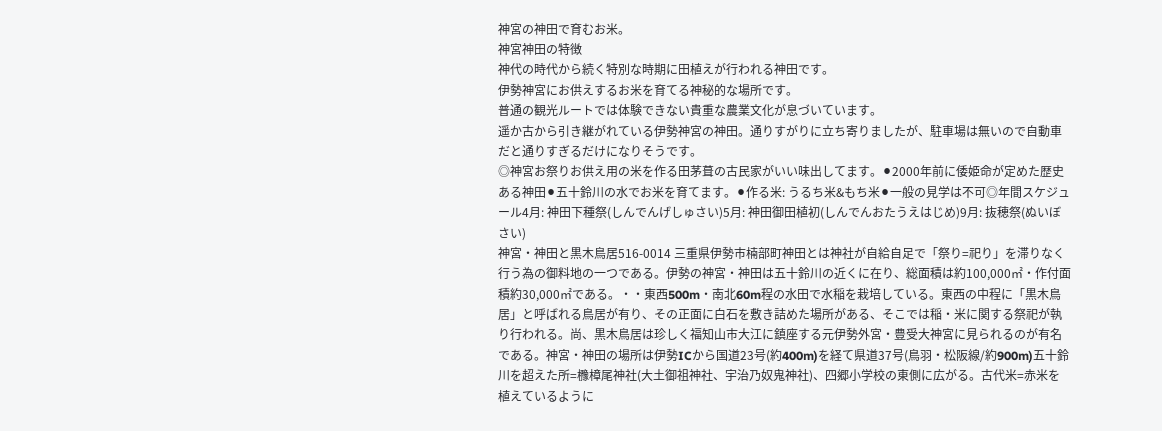神宮の神田で育むお米。
神宮神田の特徴
神代の時代から続く特別な時期に田植えが行われる神田です。
伊勢神宮にお供えするお米を育てる神秘的な場所です。
普通の観光ルートでは体験できない貴重な農業文化が息づいています。
遥か古から引き継がれている伊勢神宮の神田。通りすがりに立ち寄りましたが、駐車場は無いので自動車だと通りすぎるだけになりそうです。
◎神宮お祭りお供え用の米を作る田茅葺の古民家がいい味出してます。⚫2000年前に倭姫命が定めた歴史ある神田⚫五十鈴川の水でお米を育てます。⚫作る米: うるち米&もち米⚫一般の見学は不可◎年間スケジュール4月: 神田下種祭(しんでんげしゅさい)5月: 神田御田植初(しんでんおたうえはじめ)9月: 抜穂祭(ぬいぼさい)
神宮・神田と黒木鳥居516-0014 三重県伊勢市楠部町神田とは神社が自給自足で「祭り=祀り」を滞りなく行う為の御料地の一つである。伊勢の神宮・神田は五十鈴川の近くに在り、総面積は約100,000㎡・作付面積約30,000㎡である。・・東西500m・南北60m程の水田で水稲を栽培している。東西の中程に「黒木鳥居」と呼ばれる鳥居が有り、その正面に白石を敷き詰めた場所がある、そこでは稲・米に関する祭祀が執り行われる。尚、黒木鳥居は珍しく福知山市大江に鎮座する元伊勢外宮・豊受大神宮に見られるのが有名である。神宮・神田の場所は伊勢ICから国道23号(約400m)を経て県道37号(鳥羽・松阪線/約900m)五十鈴川を超えた所=櫲樟尾神社(大土御祖神社、宇治乃奴鬼神社)、四郷小学校の東側に広がる。古代米=赤米を植えているように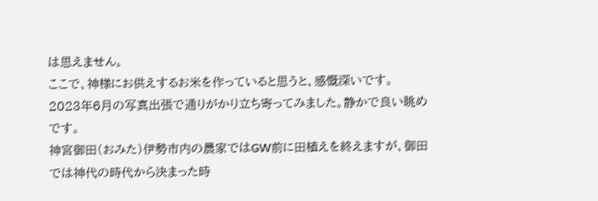は思えません。
ここで、神様にお供えするお米を作っていると思うと、感慨深いです。
2023年6月の写真出張で通りがかり立ち寄ってみました。静かで良い眺めです。
神宮御田(おみた)伊勢市内の農家ではGW前に田植えを終えますが、御田では神代の時代から決まった時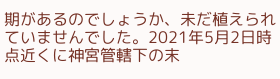期があるのでしょうか、未だ植えられていませんでした。2021年5月2日時点近くに神宮管轄下の末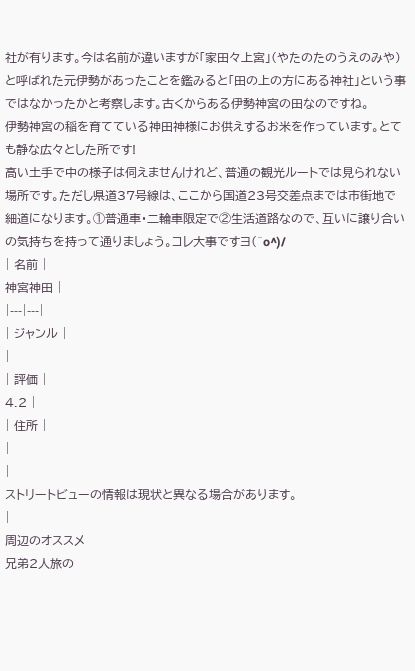社が有ります。今は名前が違いますが「家田々上宮」(やたのたのうえのみや)と呼ばれた元伊勢があったことを鑑みると「田の上の方にある神社」という事ではなかったかと考察します。古くからある伊勢神宮の田なのですね。
伊勢神宮の稲を育てている神田神様にお供えするお米を作っています。とても静な広々とした所です!
高い土手で中の様子は伺えませんけれど、普通の観光ルートでは見られない場所です。ただし県道37号線は、ここから国道23号交差点までは市街地で細道になります。①普通車・二輪車限定で②生活道路なので、互いに譲り合いの気持ちを持って通りましょう。コレ大事ですヨ(^o^)/
| 名前 |
神宮神田 |
|---|---|
| ジャンル |
|
| 評価 |
4.2 |
| 住所 |
|
|
ストリートビューの情報は現状と異なる場合があります。
|
周辺のオススメ
兄弟2人旅の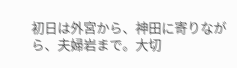初日は外宮から、神田に寄りながら、夫婦岩まで。大切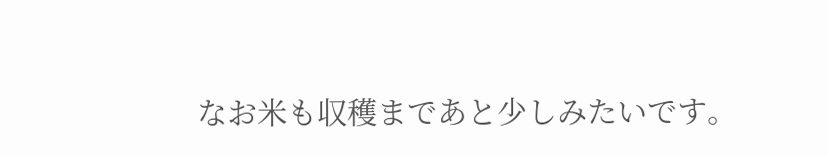なお米も収穫まであと少しみたいです。